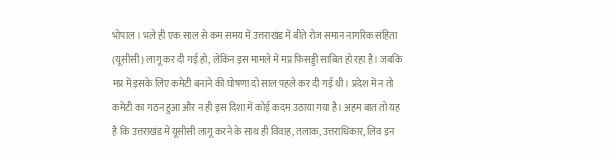भोपाल । भले ही एक साल से कम समय में उत्तराखंड में बीते रोज समान नागरिक संहिता (यूसीसी) लागू कर दी गई हो, लेकिन इस मामले में मप्र फिसड्डी साबित हो रहा है। जबकि मप्र में इसके लिए कमेटी बनाने की घोषणा दो साल पहले कर दी गई थी। प्रदेश में न तो कमेटी का गठन हुआ और न ही इस दिशा में कोई कदम उठाया गया है। अहम बात तो यह है कि उत्तराखंड में यूसीसी लागू करने के साथ ही विवाह, तलाक, उत्तराधिकार, लिव इन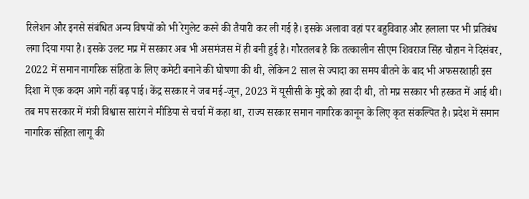रिलेशन और इनसे संबंधित अन्य विषयों को भी रेगुलेट करने की तैयारी कर ली गई है। इसके अलावा वहां पर बहुविवाह और हलाला पर भी प्रतिबंध लगा दिया गया है। इसके उलट मप्र में सरकार अब भी असमंजस में ही बनी हुई है। गौरतलब है कि तत्कालीन सीएम शिवराज सिंह चौहान ने दिसंबर, 2022 में समान नागरिक संहिता के लिए कमेटी बनाने की घोषणा की थी, लेकिन 2 साल से ज्यादा का समय बीतने के बाद भी अफसरशाही इस दिशा में एक कदम आगे नहीं बढ़ पाई। केंद्र सरकार ने जब मई-जून, 2023 में यूसीसी के मुद्दे को हवा दी थी, तो मप्र सरकार भी हरकत में आई थी। तब मप सरकार में मंत्री विश्वास सारंग ने मीडिया से चर्चा में कहा था, राज्य सरकार समान नागरिक कानून के लिए कृत संकल्पित है। प्रदेश में समान नागरिक संहिता लागू की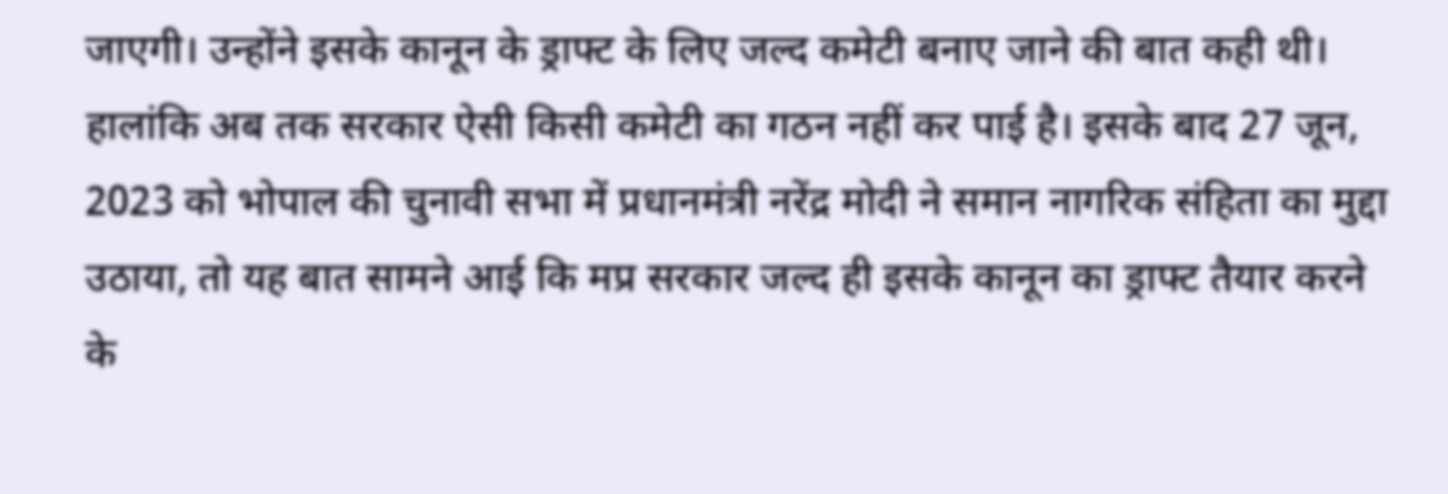जाएगी। उन्होंने इसके कानून के ड्राफ्ट के लिए जल्द कमेटी बनाए जाने की बात कही थी। हालांकि अब तक सरकार ऐसी किसी कमेटी का गठन नहीं कर पाई है। इसके बाद 27 जून, 2023 को भोपाल की चुनावी सभा में प्रधानमंत्री नरेंद्र मोदी ने समान नागरिक संहिता का मुद्दा उठाया, तो यह बात सामने आई कि मप्र सरकार जल्द ही इसके कानून का ड्राफ्ट तैयार करने के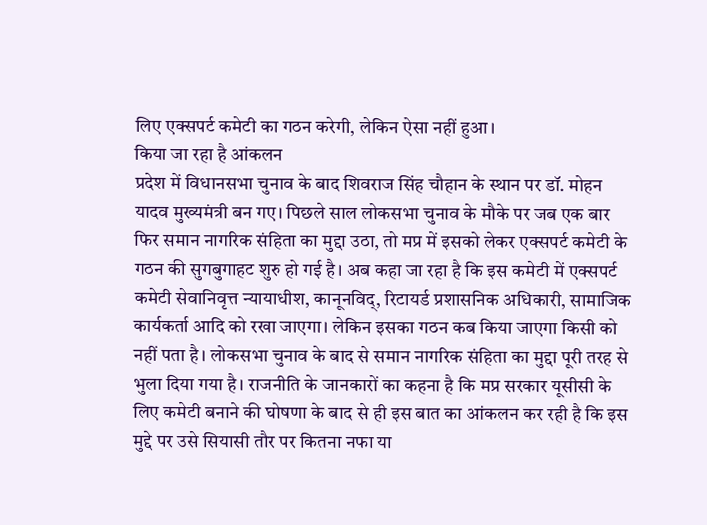लिए एक्सपर्ट कमेटी का गठन करेगी, लेकिन ऐसा नहीं हुआ।
किया जा रहा है आंकलन
प्रदेश में विधानसभा चुनाव के बाद शिवराज सिंह चौहान के स्थान पर डॉ. मोहन यादव मुख्यमंत्री बन गए। पिछले साल लोकसभा चुनाव के मौके पर जब एक बार फिर समान नागरिक संहिता का मुद्दा उठा, तो मप्र में इसको लेकर एक्सपर्ट कमेटी के गठन की सुगबुगाहट शुरु हो गई है। अब कहा जा रहा है कि इस कमेटी में एक्सपर्ट कमेटी सेवानिवृत्त न्यायाधीश, कानूनविद्, रिटायर्ड प्रशासनिक अधिकारी, सामाजिक कार्यकर्ता आदि को रखा जाएगा। लेकिन इसका गठन कब किया जाएगा किसी को नहीं पता है। लोकसभा चुनाव के बाद से समान नागरिक संहिता का मुद्दा पूरी तरह से भुला दिया गया है। राजनीति के जानकारों का कहना है कि मप्र सरकार यूसीसी के लिए कमेटी बनाने की घोषणा के बाद से ही इस बात का आंकलन कर रही है कि इस मुद्दे पर उसे सियासी तौर पर कितना नफा या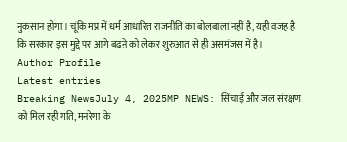नुकसान होगा। चूंकि मप्र में धर्म आधारित राजनीति का बोलबाला नहीं है, यही वजह है कि सरकार इस मुद्दे पर आगे बढऩे को लेकर शुरुआत से ही असमंजस में है।
Author Profile
Latest entries
Breaking NewsJuly 4, 2025MP NEWS: सिंचाई और जल संरक्षण को मिल रही गति, मनरेगा के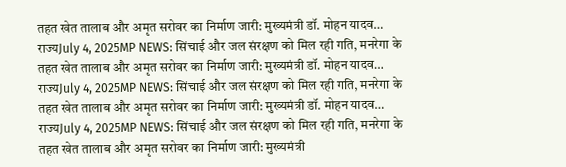तहत खेत तालाब और अमृत सरोवर का निर्माण जारी: मुख्यमंत्री डॉ. मोहन यादव…
राज्यJuly 4, 2025MP NEWS: सिंचाई और जल संरक्षण को मिल रही गति, मनरेगा के तहत खेत तालाब और अमृत सरोवर का निर्माण जारी: मुख्यमंत्री डॉ. मोहन यादव…
राज्यJuly 4, 2025MP NEWS: सिंचाई और जल संरक्षण को मिल रही गति, मनरेगा के तहत खेत तालाब और अमृत सरोवर का निर्माण जारी: मुख्यमंत्री डॉ. मोहन यादव…
राज्यJuly 4, 2025MP NEWS: सिंचाई और जल संरक्षण को मिल रही गति, मनरेगा के तहत खेत तालाब और अमृत सरोवर का निर्माण जारी: मुख्यमंत्री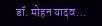डॉ. मोहन यादव…